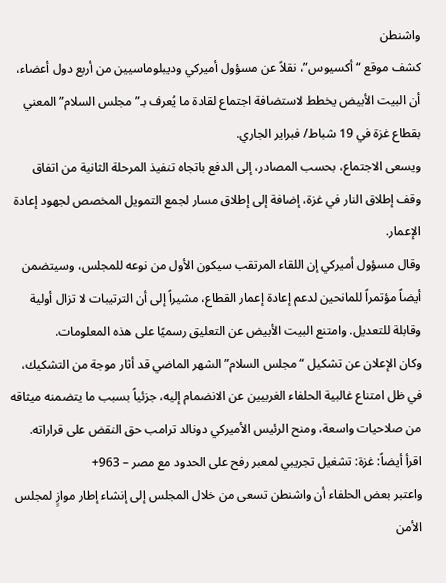واشنطن
كشف موقع “أكسيوس”، نقلاً عن مسؤول أميركي وديبلوماسيين من أربع دول أعضاء، أن البيت الأبيض يخطط لاستضافة اجتماع لقادة ما يُعرف بـ”مجلس السلام” المعني بقطاع غزة في 19 شباط/ فبراير الجاري.
ويسعى الاجتماع، بحسب المصادر، إلى الدفع باتجاه تنفيذ المرحلة الثانية من اتفاق وقف إطلاق النار في غزة، إضافة إلى إطلاق مسار لجمع التمويل المخصص لجهود إعادة الإعمار.
وقال مسؤول أميركي إن اللقاء المرتقب سيكون الأول من نوعه للمجلس، وسيتضمن أيضاً مؤتمراً للمانحين لدعم إعادة إعمار القطاع، مشيراً إلى أن الترتيبات لا تزال أولية وقابلة للتعديل. وامتنع البيت الأبيض عن التعليق رسميًا على هذه المعلومات.
وكان الإعلان عن تشكيل “مجلس السلام” الشهر الماضي قد أثار موجة من التشكيك، في ظل امتناع غالبية الحلفاء الغربيين عن الانضمام إليه، جزئياً بسبب ما يتضمنه ميثاقه من صلاحيات واسعة، ومنح الرئيس الأميركي دونالد ترامب حق النقض على قراراته.
اقرأ أيضاً: غزة: تشغيل تجريبي لمعبر رفح على الحدود مع مصر – 963+
واعتبر بعض الحلفاء أن واشنطن تسعى من خلال المجلس إلى إنشاء إطار موازٍ لمجلس الأمن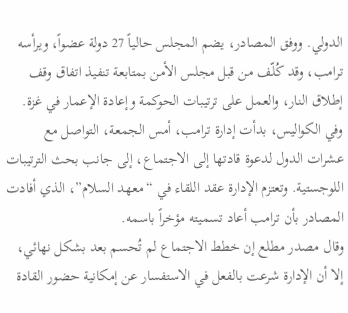الدولي. ووفق المصادر، يضم المجلس حالياً 27 دولة عضواً، ويرأسه ترامب، وقد كُلّف من قبل مجلس الأمن بمتابعة تنفيذ اتفاق وقف إطلاق النار، والعمل على ترتيبات الحوكمة وإعادة الإعمار في غزة.
وفي الكواليس، بدأت إدارة ترامب، أمس الجمعة، التواصل مع عشرات الدول لدعوة قادتها إلى الاجتماع، إلى جانب بحث الترتيبات اللوجستية. وتعتزم الإدارة عقد اللقاء في “معهد السلام”، الذي أفادت المصادر بأن ترامب أعاد تسميته مؤخراً باسمه.
وقال مصدر مطلع إن خطط الاجتماع لم تُحسم بعد بشكل نهائي، إلا أن الإدارة شرعت بالفعل في الاستفسار عن إمكانية حضور القادة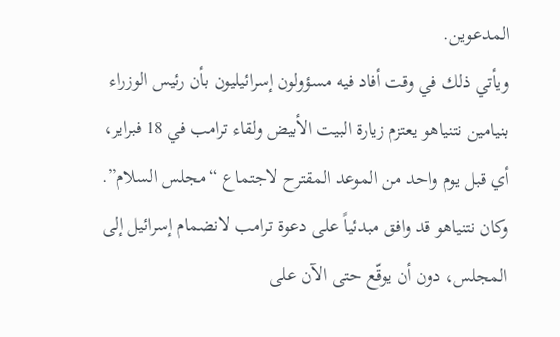المدعوين.
ويأتي ذلك في وقت أفاد فيه مسؤولون إسرائيليون بأن رئيس الوزراء بنيامين نتنياهو يعتزم زيارة البيت الأبيض ولقاء ترامب في 18 فبراير، أي قبل يوم واحد من الموعد المقترح لاجتماع “مجلس السلام”.
وكان نتنياهو قد وافق مبدئياً على دعوة ترامب لانضمام إسرائيل إلى المجلس، دون أن يوقّع حتى الآن على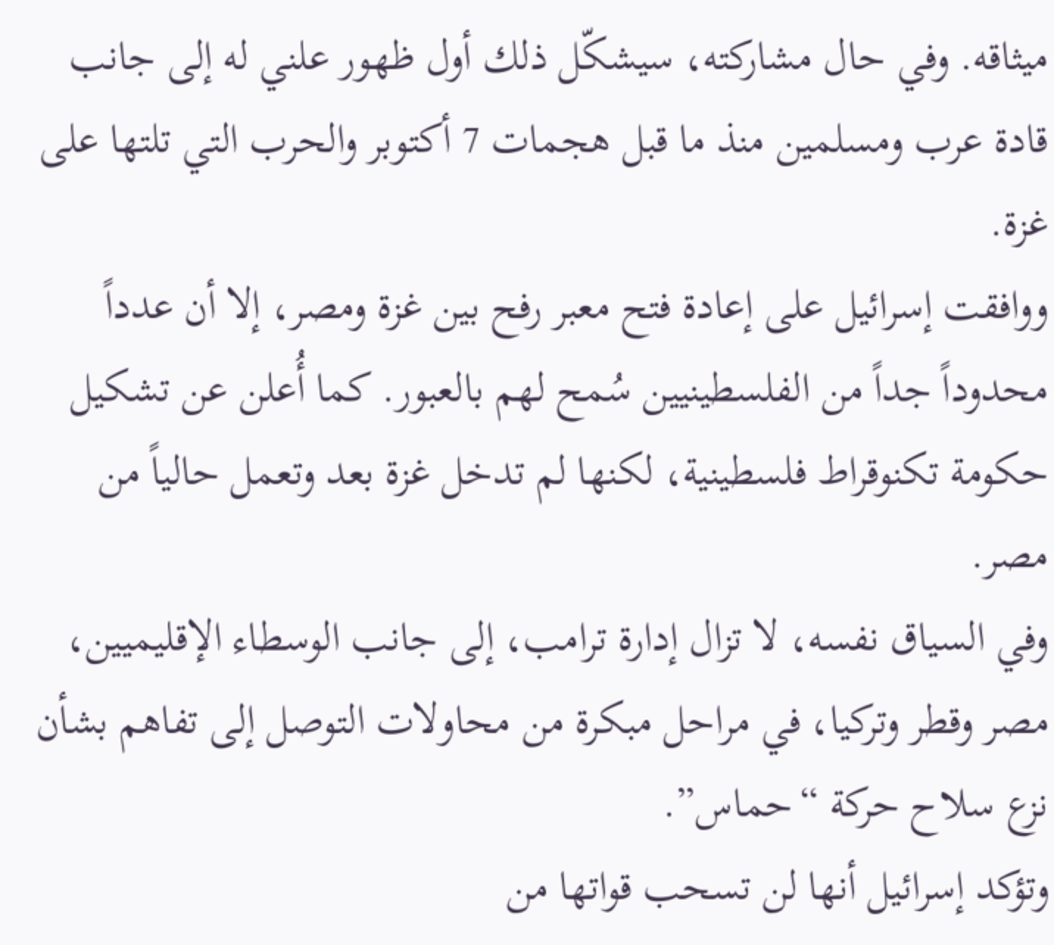ميثاقه. وفي حال مشاركته، سيشكّل ذلك أول ظهور علني له إلى جانب قادة عرب ومسلمين منذ ما قبل هجمات 7 أكتوبر والحرب التي تلتها على غزة.
ووافقت إسرائيل على إعادة فتح معبر رفح بين غزة ومصر، إلا أن عدداً محدوداً جداً من الفلسطينيين سُمح لهم بالعبور. كما أُعلن عن تشكيل حكومة تكنوقراط فلسطينية، لكنها لم تدخل غزة بعد وتعمل حالياً من مصر.
وفي السياق نفسه، لا تزال إدارة ترامب، إلى جانب الوسطاء الإقليميين، مصر وقطر وتركيا، في مراحل مبكرة من محاولات التوصل إلى تفاهم بشأن نزع سلاح حركة “حماس”.
وتؤكد إسرائيل أنها لن تسحب قواتها من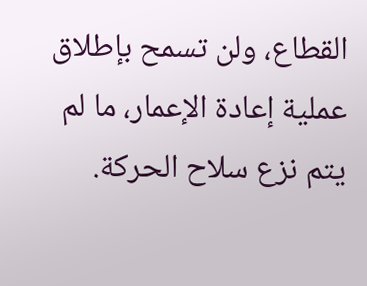القطاع، ولن تسمح بإطلاق عملية إعادة الإعمار، ما لم يتم نزع سلاح الحركة.